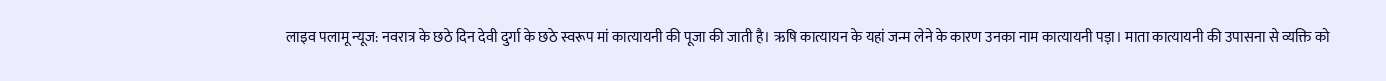लाइव पलामू न्यूज: नवरात्र के छठे दिन देवी दुर्गा के छठे स्वरूप मां कात्यायनी की पूजा की जाती है। ऋषि कात्यायन के यहां जन्म लेने के कारण उनका नाम कात्यायनी पड़ा। माता कात्यायनी की उपासना से व्यक्ति को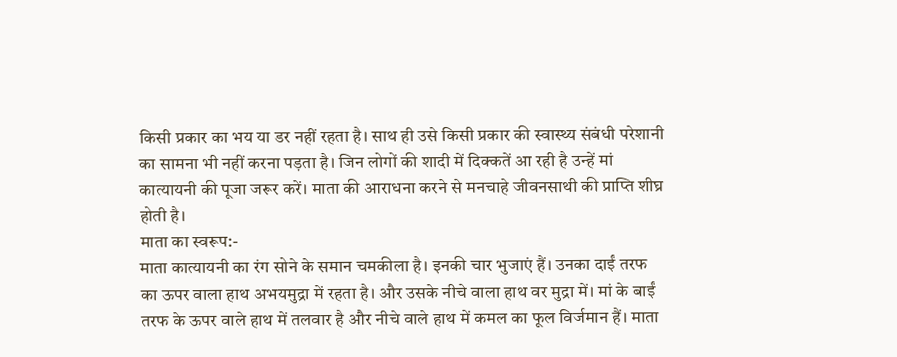किसी प्रकार का भय या डर नहीं रहता है। साथ ही उसे किसी प्रकार की स्वास्थ्य संबंधी परेशानी का सामना भी नहीं करना पड़ता है। जिन लोगों की शादी में दिक्कतें आ रही है उन्हें मां कात्यायनी की पूजा जरूर करें। माता की आराधना करने से मनचाहे जीवनसाथी की प्राप्ति शीघ्र होती है।
माता का स्वरूप:-
माता कात्यायनी का रंग सोने के समान चमकीला है। इनकी चार भुजाएं हैं। उनका दाईं तरफ का ऊपर वाला हाथ अभयमुद्रा में रहता है। और उसके नीचे वाला हाथ वर मुद्रा में। मां के बाईं तरफ के ऊपर वाले हाथ में तलवार है और नीचे वाले हाथ में कमल का फूल विर्जमान हैं। माता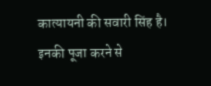कात्यायनी की सवारी सिंह है। इनकी पूजा करने से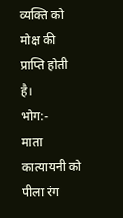व्यक्ति को मोक्ष की प्राप्ति होती है।
भोग:-
माता कात्यायनी को पीला रंग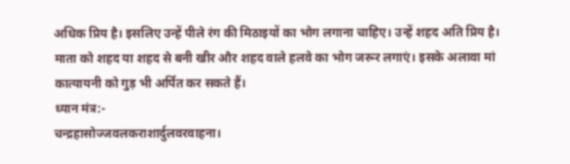अधिक प्रिय है। इसलिए उन्हें पीले रंग की मिठाइयों का भोग लगाना चाहिए। उन्हें शहद अति प्रिय है। माता को शहद या शहद से बनी खीर और शहद वाले हलवे का भोग जरूर लगाएं। इसके अलावा मां कात्यायनी को गुड़ भी अर्पित कर सकते हैं।
ध्यान मंत्र:-
चन्द्रहासोज्जवलकराशार्दुलवरवाहना।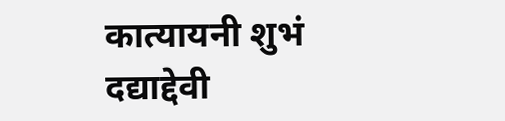कात्यायनी शुभं दद्याद्देवी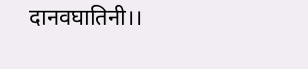दानवघातिनी।।